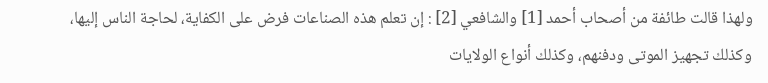ولهذا قالت طائفة من أصحاب أحمد [1] والشافعي [2] : إن تعلم هذه الصناعات فرض على الكفاية، لحاجة الناس إليها، وكذلك تجهيز الموتى ودفنهم، وكذلك أنواع الولايات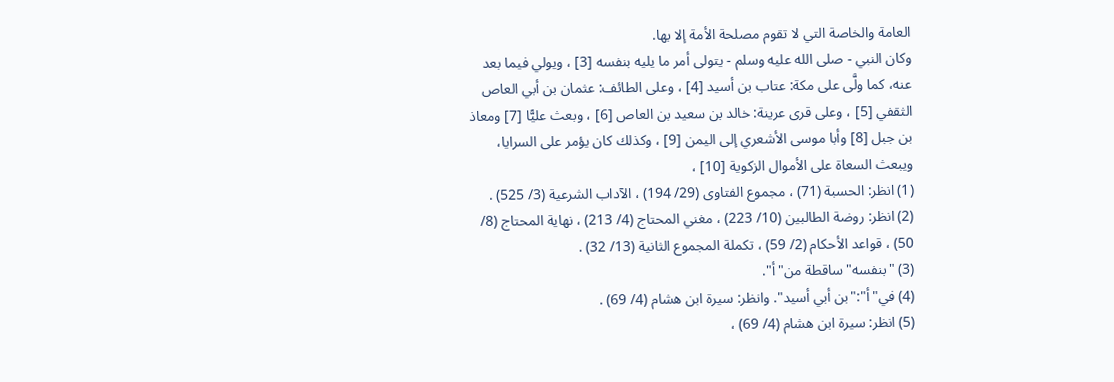العامة والخاصة التي لا تقوم مصلحة الأمة إلا بها.
وكان النبي - صلى الله عليه وسلم - يتولى أمر ما يليه بنفسه [3] ، ويولي فيما بعد عنه، كما ولَّى على مكة: عتاب بن أسيد [4] ، وعلى الطائف: عثمان بن أبي العاص الثقفي [5] ، وعلى قرى عرينة: خالد بن سعيد بن العاص [6] ، وبعث عليًّا [7] ومعاذ بن جبل [8] وأبا موسى الأشعري إلى اليمن [9] ، وكذلك كان يؤمر على السرايا، ويبعث السعاة على الأموال الزكوية [10] ،
(1) انظر: الحسبة (71) ، مجموع الفتاوى (29/ 194) ، الآداب الشرعية (3/ 525) .
(2) انظر: روضة الطالبين (10/ 223) ، مغني المحتاج (4/ 213) ، نهاية المحتاج (8/ 50) ، قواعد الأحكام (2/ 59) ، تكملة المجموع الثانية (13/ 32) .
(3) "بنفسه"ساقطة من"أ".
(4) في"أ":"بن أبي أسيد". وانظر: سيرة ابن هشام (4/ 69) .
(5) انظر: سيرة ابن هشام (4/ 69) ،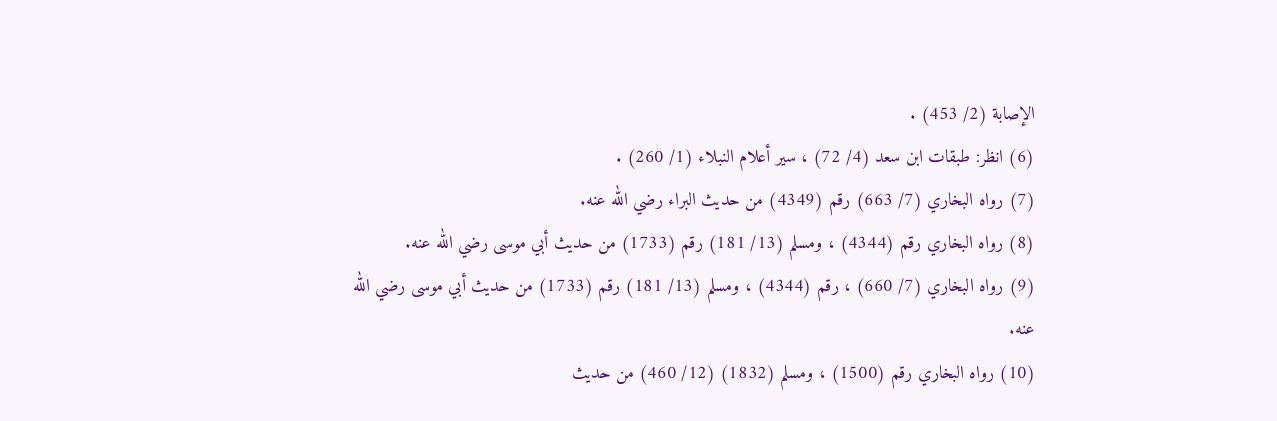الإصابة (2/ 453) .
(6) انظر: طبقات ابن سعد (4/ 72) ، سير أعلام النبلاء (1/ 260) .
(7) رواه البخاري (7/ 663) رقم (4349) من حديث البراء رضي الله عنه.
(8) رواه البخاري رقم (4344) ، ومسلم (13/ 181) رقم (1733) من حديث أبي موسى رضي الله عنه.
(9) رواه البخاري (7/ 660) ، رقم (4344) ، ومسلم (13/ 181) رقم (1733) من حديث أبي موسى رضي الله عنه.
(10) رواه البخاري رقم (1500) ، ومسلم (1832) (12/ 460) من حديث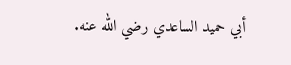أبي حميد الساعدي رضي الله عنه.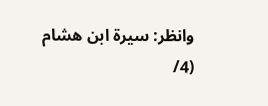وانظر: سيرة ابن هشام (4/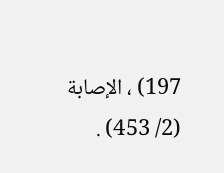197) ، الإصابة (2/ 453) .